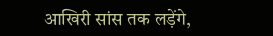आखिरी सांस तक लड़ेंगे,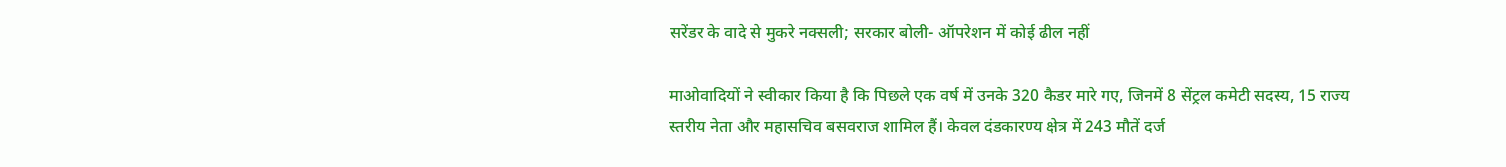सरेंडर के वादे से मुकरे नक्सली; सरकार बोली- ऑपरेशन में कोई ढील नहीं

माओवादियों ने स्वीकार किया है कि पिछले एक वर्ष में उनके 320 कैडर मारे गए, जिनमें 8 सेंट्रल कमेटी सदस्य, 15 राज्य स्तरीय नेता और महासचिव बसवराज शामिल हैं। केवल दंडकारण्य क्षेत्र में 243 मौतें दर्ज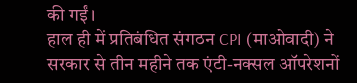की गईं।
हाल ही में प्रतिबंधित संगठन CPI (माओवादी) ने सरकार से तीन महीने तक एंटी-नक्सल ऑपरेशनों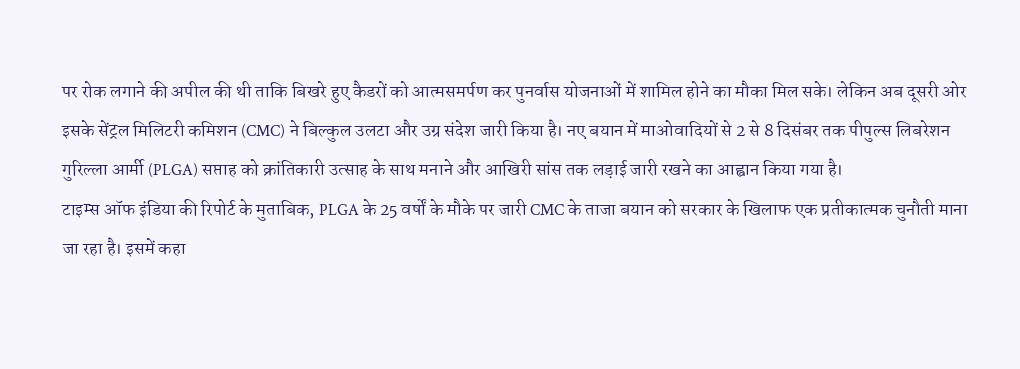पर रोक लगाने की अपील की थी ताकि बिखरे हुए कैडरों को आत्मसमर्पण कर पुनर्वास योजनाओं में शामिल होने का मौका मिल सके। लेकिन अब दूसरी ओर इसके सेंट्रल मिलिटरी कमिशन (CMC) ने बिल्कुल उलटा और उग्र संदेश जारी किया है। नए बयान में माओवादियों से 2 से 8 दिसंबर तक पीपुल्स लिबरेशन गुरिल्ला आर्मी (PLGA) सप्ताह को क्रांतिकारी उत्साह के साथ मनाने और आखिरी सांस तक लड़ाई जारी रखने का आह्वान किया गया है।
टाइम्स ऑफ इंडिया की रिपोर्ट के मुताबिक, PLGA के 25 वर्षों के मौके पर जारी CMC के ताजा बयान को सरकार के खिलाफ एक प्रतीकात्मक चुनौती माना जा रहा है। इसमें कहा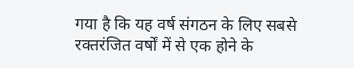गया है कि यह वर्ष संगठन के लिए सबसे रक्तरंजित वर्षों में से एक होने के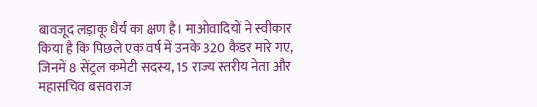बावजूद लड़ाकू धैर्य का क्षण है। माओवादियों ने स्वीकार किया है कि पिछले एक वर्ष में उनके 320 कैडर मारे गए, जिनमें 8 सेंट्रल कमेटी सदस्य, 15 राज्य स्तरीय नेता और महासचिव बसवराज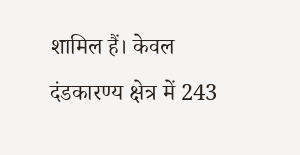शामिल हैं। केवल दंडकारण्य क्षेत्र में 243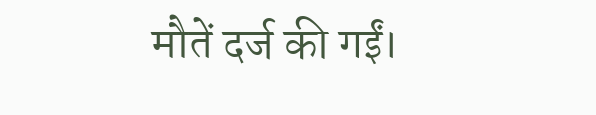मौतें दर्ज की गईं।